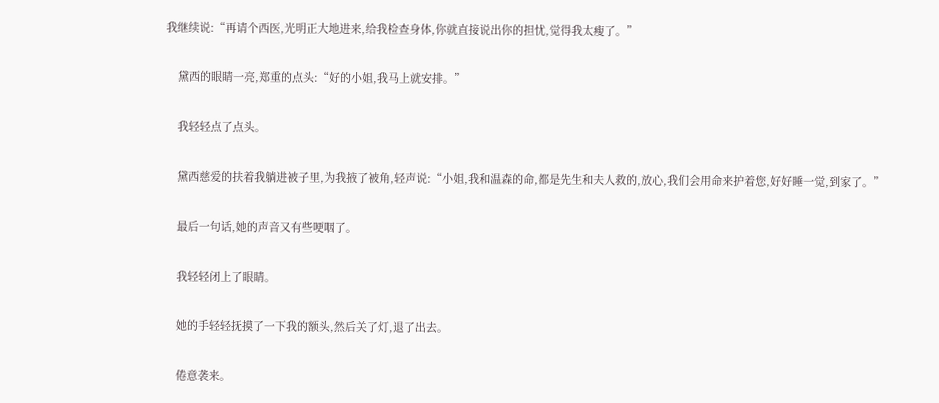我继续说:“再请个西医,光明正大地进来,给我检查身体,你就直接说出你的担忧,觉得我太瘦了。”

    黛西的眼睛一亮,郑重的点头:“好的小姐,我马上就安排。”

    我轻轻点了点头。

    黛西慈爱的扶着我躺进被子里,为我掖了被角,轻声说:“小姐,我和温森的命,都是先生和夫人救的,放心,我们会用命来护着您,好好睡一觉,到家了。”

    最后一句话,她的声音又有些哽咽了。

    我轻轻闭上了眼睛。

    她的手轻轻抚摸了一下我的额头,然后关了灯,退了出去。

    倦意袭来。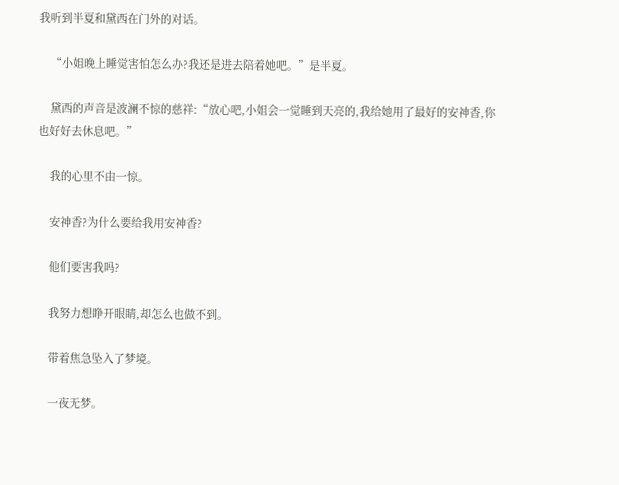我听到半夏和黛西在门外的对话。

    “小姐晚上睡觉害怕怎么办?我还是进去陪着她吧。”是半夏。

    黛西的声音是波澜不惊的慈祥:“放心吧,小姐会一觉睡到天亮的,我给她用了最好的安神香,你也好好去休息吧。”

    我的心里不由一惊。

    安神香?为什么要给我用安神香?

    他们要害我吗?

    我努力想睁开眼睛,却怎么也做不到。

    带着焦急坠入了梦境。

    一夜无梦。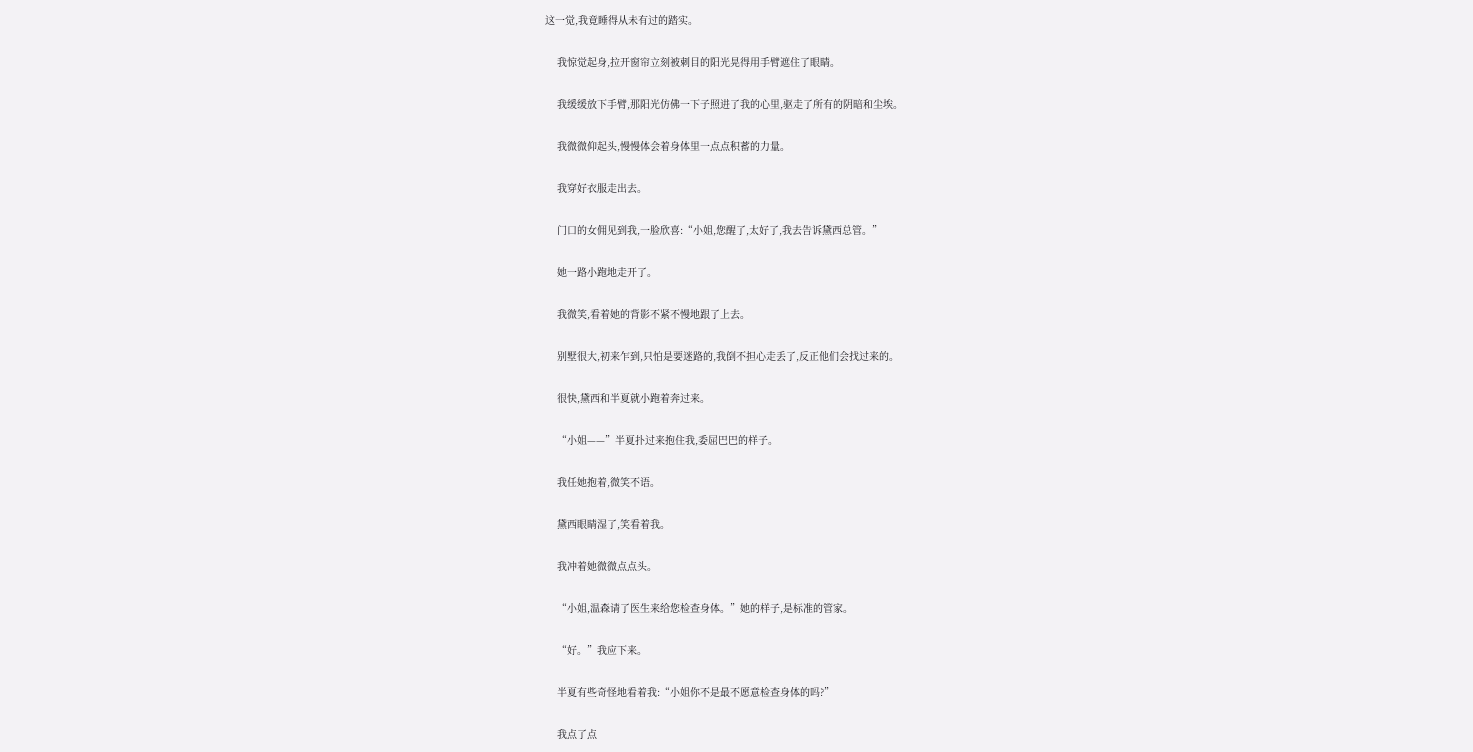这一觉,我竟睡得从未有过的踏实。

    我惊觉起身,拉开窗帘立刻被刺目的阳光晃得用手臂遮住了眼睛。

    我缓缓放下手臂,那阳光仿佛一下子照进了我的心里,驱走了所有的阴暗和尘埃。

    我微微仰起头,慢慢体会着身体里一点点积蓄的力量。

    我穿好衣服走出去。

    门口的女佣见到我,一脸欣喜:“小姐,您醒了,太好了,我去告诉黛西总管。”

    她一路小跑地走开了。

    我微笑,看着她的背影不紧不慢地跟了上去。

    别墅很大,初来乍到,只怕是要迷路的,我倒不担心走丢了,反正他们会找过来的。

    很快,黛西和半夏就小跑着奔过来。

    “小姐——”半夏扑过来抱住我,委屈巴巴的样子。

    我任她抱着,微笑不语。

    黛西眼睛湿了,笑看着我。

    我冲着她微微点点头。

    “小姐,温森请了医生来给您检查身体。”她的样子,是标准的管家。

    “好。”我应下来。

    半夏有些奇怪地看着我:“小姐你不是最不愿意检查身体的吗?”

    我点了点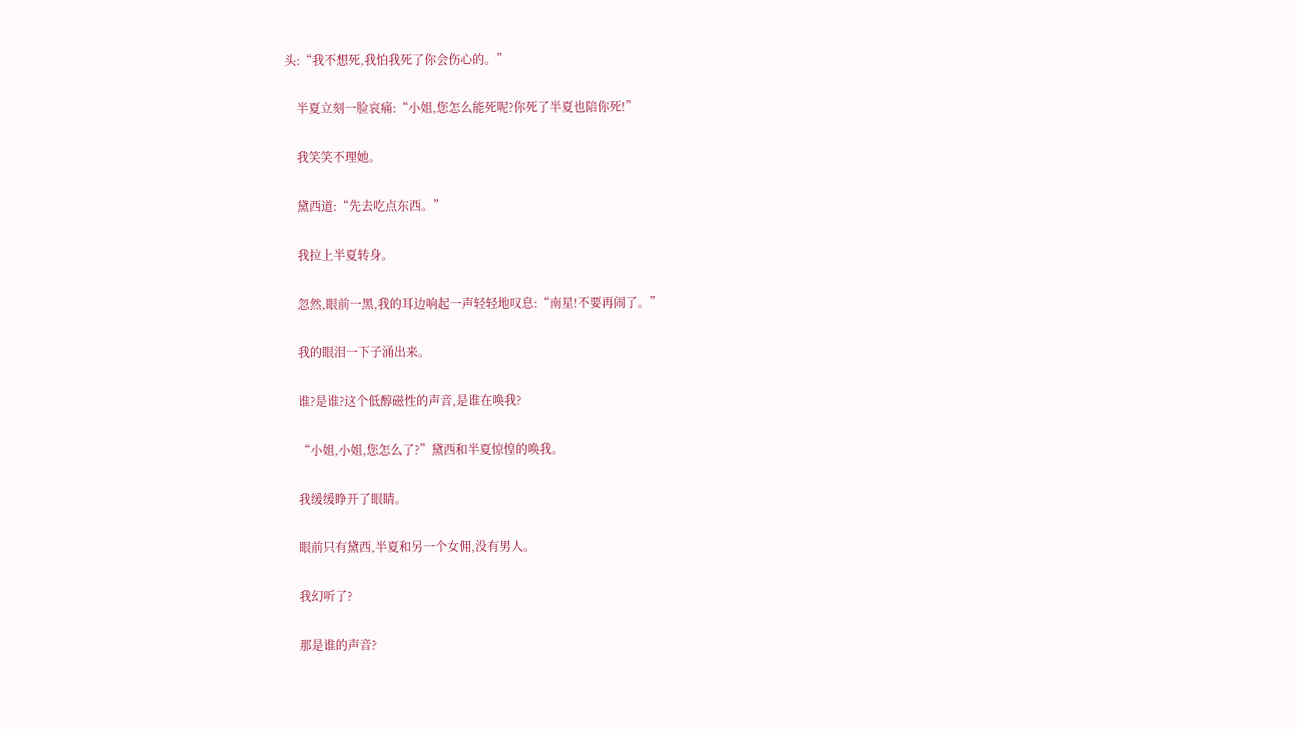头:“我不想死,我怕我死了你会伤心的。”

    半夏立刻一脸哀痛:“小姐,您怎么能死呢?你死了半夏也陪你死!”

    我笑笑不理她。

    黛西道:“先去吃点东西。”

    我拉上半夏转身。

    忽然,眼前一黑,我的耳边响起一声轻轻地叹息:“南星!不要再闹了。”

    我的眼泪一下子涌出来。

    谁?是谁?这个低醇磁性的声音,是谁在唤我?

    “小姐,小姐,您怎么了?”黛西和半夏惊惶的唤我。

    我缓缓睁开了眼睛。

    眼前只有黛西,半夏和另一个女佣,没有男人。

    我幻听了?

    那是谁的声音?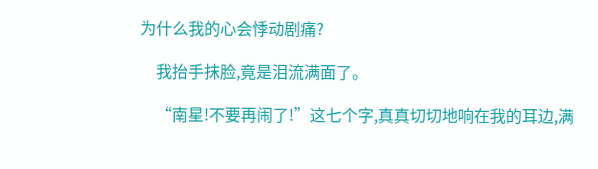为什么我的心会悸动剧痛?

    我抬手抹脸,竟是泪流满面了。

    “南星!不要再闹了!”这七个字,真真切切地响在我的耳边,满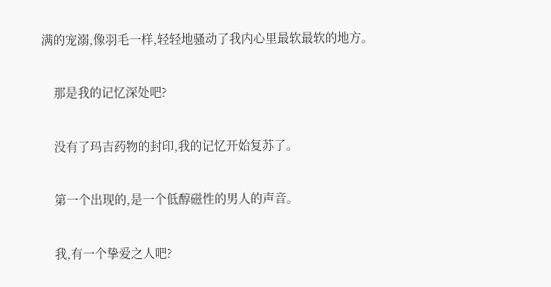满的宠溺,像羽毛一样,轻轻地骚动了我内心里最软最软的地方。

    那是我的记忆深处吧?

    没有了玛吉药物的封印,我的记忆开始复苏了。

    第一个出现的,是一个低醇磁性的男人的声音。

    我,有一个挚爱之人吧?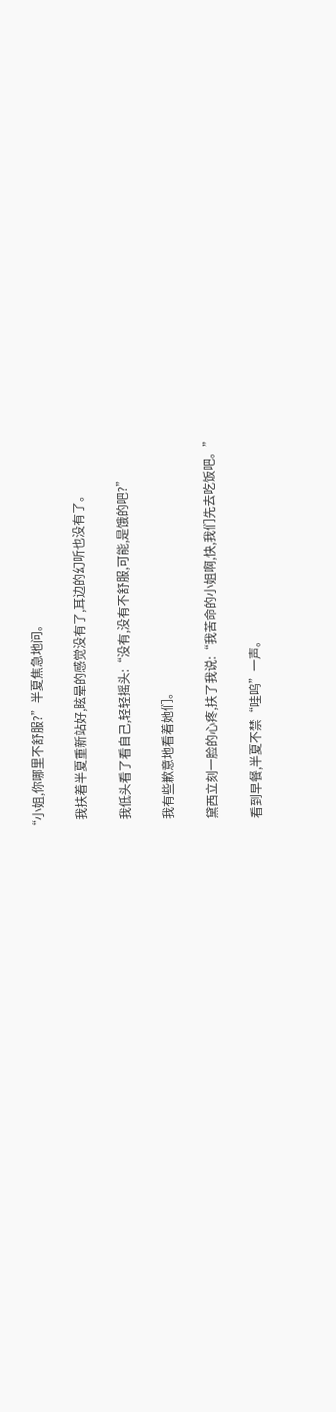“小姐,你哪里不舒服?”半夏焦急地问。

    我扶着半夏重新站好,眩晕的感觉没有了,耳边的幻听也没有了。

    我低头看了看自己,轻轻摇头:“没有,没有不舒服,可能,是饿的吧?”

    我有些歉意地看着她们。

    黛西立刻一脸的心疼,扶了我说:“我苦命的小姐啊,快,我们先去吃饭吧。”

    看到早餐,半夏不禁“哇呜”一声。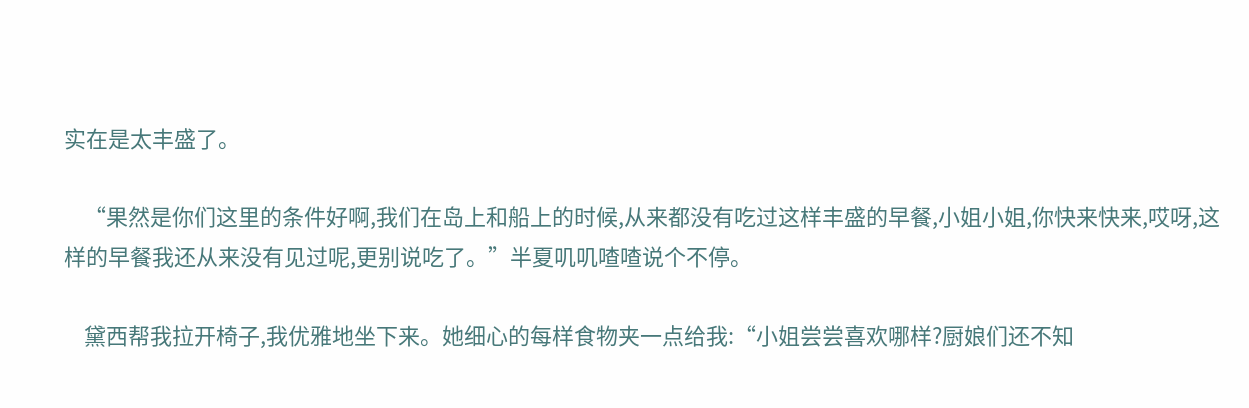实在是太丰盛了。

    “果然是你们这里的条件好啊,我们在岛上和船上的时候,从来都没有吃过这样丰盛的早餐,小姐小姐,你快来快来,哎呀,这样的早餐我还从来没有见过呢,更别说吃了。”半夏叽叽喳喳说个不停。

    黛西帮我拉开椅子,我优雅地坐下来。她细心的每样食物夹一点给我:“小姐尝尝喜欢哪样?厨娘们还不知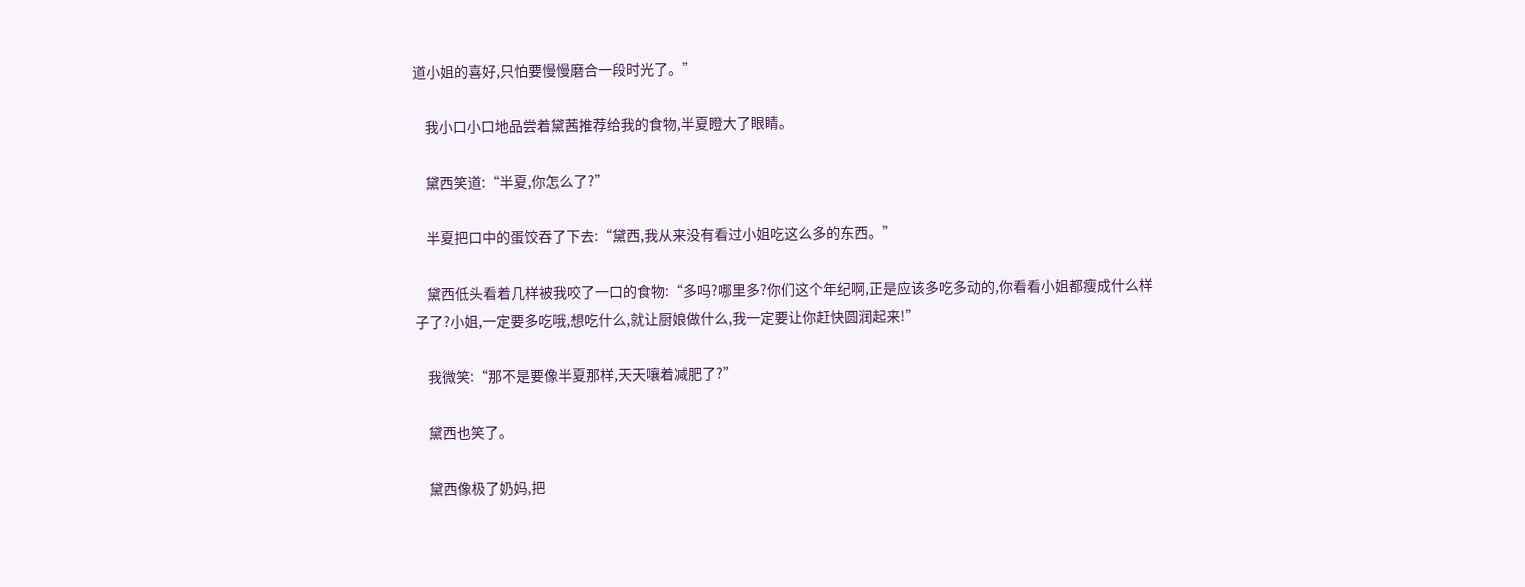道小姐的喜好,只怕要慢慢磨合一段时光了。”

    我小口小口地品尝着黛茜推荐给我的食物,半夏瞪大了眼睛。

    黛西笑道:“半夏,你怎么了?”

    半夏把口中的蛋饺吞了下去:“黛西,我从来没有看过小姐吃这么多的东西。”

    黛西低头看着几样被我咬了一口的食物:“多吗?哪里多?你们这个年纪啊,正是应该多吃多动的,你看看小姐都瘦成什么样子了?小姐,一定要多吃哦,想吃什么,就让厨娘做什么,我一定要让你赶快圆润起来!”

    我微笑:“那不是要像半夏那样,天天嚷着减肥了?”

    黛西也笑了。

    黛西像极了奶妈,把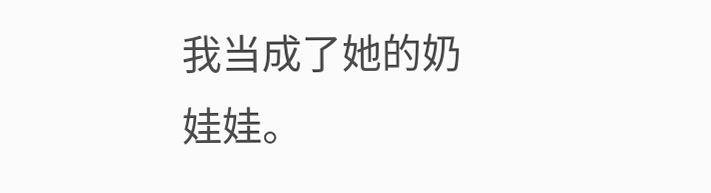我当成了她的奶娃娃。